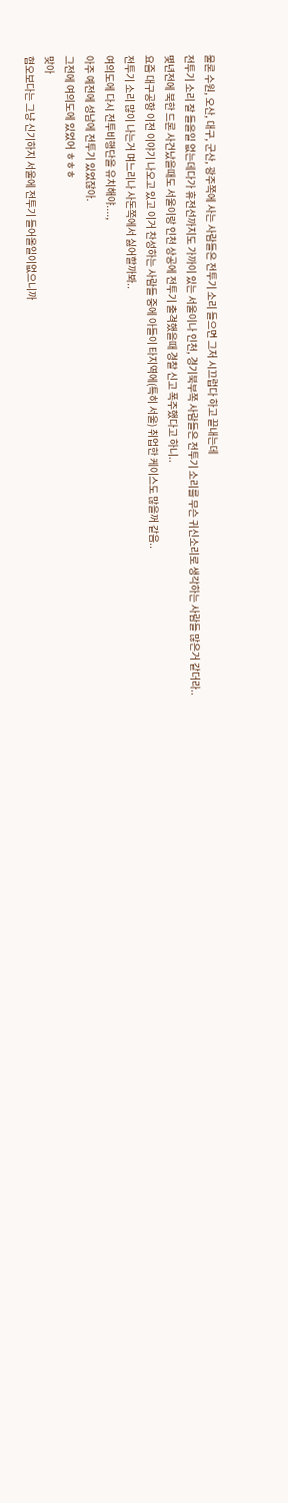물론 수원, 오산, 대구, 군산, 광주쪽에 사는 사람들은 전투기 소리 들으면 그저 시끄럽다 하고 끝내는데
전투기 소리 잘 들을일 없는데다가 휴전선까지도 가까이 있는 서울이나 인천, 경기북부쪽 사람들은 전투기 소리를 무슨 귀신소리로 생각하는 사람들 많은거 같더라..
몇년전에 북한 드론 사건났을때도 서울이랑 인천 상공에 전투기 출격했을때 경찰 신고 폭주했다고 하니..
요즘 대구공항 이전 이야기 나오고 있고 이거 찬성하는 사람들 중에 아들이 타지역에(특히 서울) 취업한 케이스도 많을꺼 같음..
전투기 소리 많이 나는거 며느리나 사돈쪽에서 싫어할까봐..
여의도에 다시 전투비행단을 유치해야....,
아주 예전에 성남에 전투기 있었잖아.
그전에 여의도에 있었어 ㅎㅎㅎ
맞아
혐오보다는 그냥 신기하지 서울에 전투기 들어올일이없으니까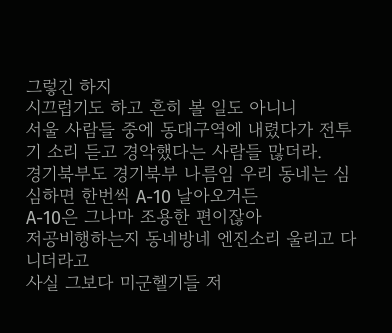그렇긴 하지
시끄럽기도 하고 흔히 볼 일도 아니니
서울 사람들 중에 동대구역에 내렸다가 전투기 소리 듣고 경악했다는 사람들 많더라.
경기북부도 경기북부 나름임 우리 동네는 심심하면 한번씩 A-10 날아오거든
A-10은 그나마 조용한 편이잖아
저공비행하는지 동네방네 엔진소리 울리고 다니더라고
사실 그보다 미군헬기들 저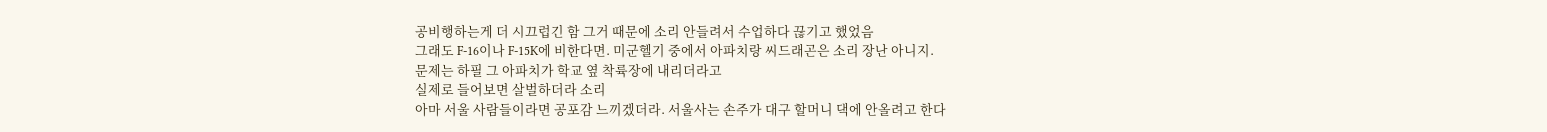공비행하는게 더 시끄럽긴 함 그거 때문에 소리 안들려서 수업하다 끊기고 했었음
그래도 F-16이나 F-15K에 비한다면. 미군헬기 중에서 아파치랑 씨드래곤은 소리 장난 아니지.
문제는 하필 그 아파치가 학교 옆 착륙장에 내리더라고
실제로 들어보면 살벌하더라 소리
아마 서울 사람들이라면 공포감 느끼겠더라. 서울사는 손주가 대구 할머니 댁에 안올려고 한다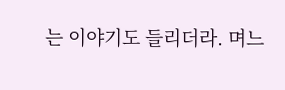는 이야기도 들리더라. 며느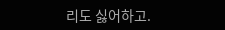리도 싫어하고.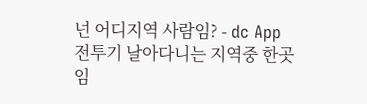넌 어디지역 사람임? - dc App
전투기 날아다니는 지역중 한곳임